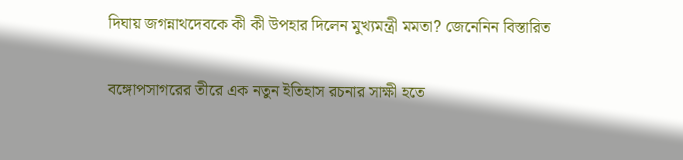দিঘায় জগন্নাথদেবকে কী কী উপহার দিলেন মুখ্যমন্ত্রী মমতা? জেনেনিন বিস্তারিত

বঙ্গোপসাগরের তীরে এক নতুন ইতিহাস রচনার সাক্ষী হতে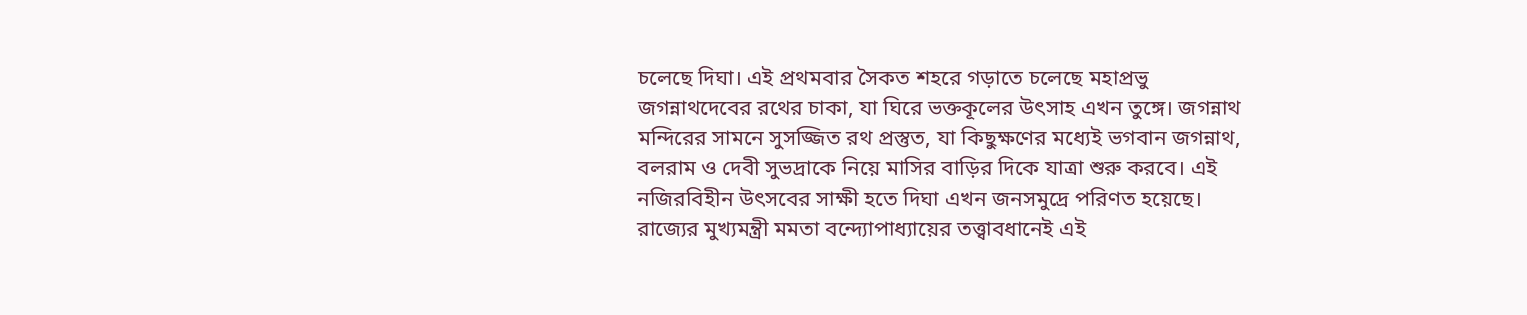চলেছে দিঘা। এই প্রথমবার সৈকত শহরে গড়াতে চলেছে মহাপ্রভু জগন্নাথদেবের রথের চাকা, যা ঘিরে ভক্তকূলের উৎসাহ এখন তুঙ্গে। জগন্নাথ মন্দিরের সামনে সুসজ্জিত রথ প্রস্তুত, যা কিছুক্ষণের মধ্যেই ভগবান জগন্নাথ, বলরাম ও দেবী সুভদ্রাকে নিয়ে মাসির বাড়ির দিকে যাত্রা শুরু করবে। এই নজিরবিহীন উৎসবের সাক্ষী হতে দিঘা এখন জনসমুদ্রে পরিণত হয়েছে।
রাজ্যের মুখ্যমন্ত্রী মমতা বন্দ্যোপাধ্যায়ের তত্ত্বাবধানেই এই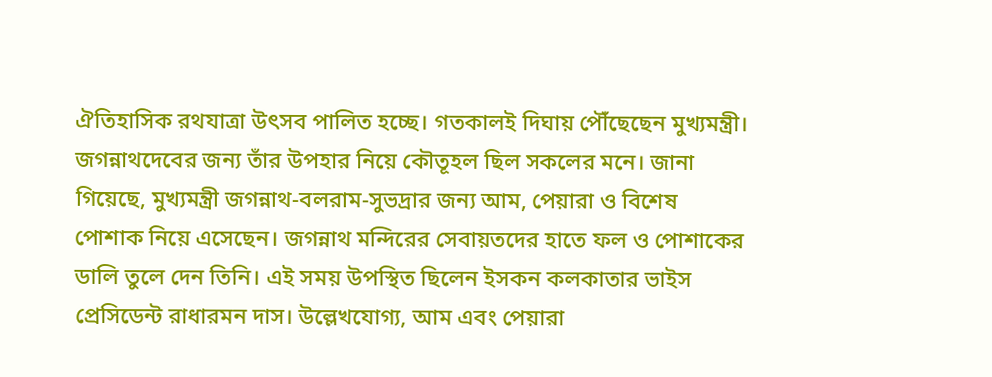ঐতিহাসিক রথযাত্রা উৎসব পালিত হচ্ছে। গতকালই দিঘায় পৌঁছেছেন মুখ্যমন্ত্রী। জগন্নাথদেবের জন্য তাঁর উপহার নিয়ে কৌতূহল ছিল সকলের মনে। জানা গিয়েছে, মুখ্যমন্ত্রী জগন্নাথ-বলরাম-সুভদ্রার জন্য আম, পেয়ারা ও বিশেষ পোশাক নিয়ে এসেছেন। জগন্নাথ মন্দিরের সেবায়তদের হাতে ফল ও পোশাকের ডালি তুলে দেন তিনি। এই সময় উপস্থিত ছিলেন ইসকন কলকাতার ভাইস প্রেসিডেন্ট রাধারমন দাস। উল্লেখযোগ্য, আম এবং পেয়ারা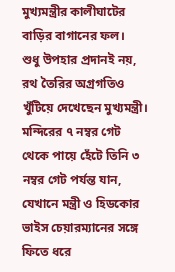মুখ্যমন্ত্রীর কালীঘাটের বাড়ির বাগানের ফল।
শুধু উপহার প্রদানই নয়, রথ তৈরির অগ্রগতিও খুঁটিয়ে দেখেছেন মুখ্যমন্ত্রী। মন্দিরের ৭ নম্বর গেট থেকে পায়ে হেঁটে তিনি ৩ নম্বর গেট পর্যন্ত যান, যেখানে মন্ত্রী ও হিডকোর ভাইস চেয়ারম্যানের সঙ্গে ফিতে ধরে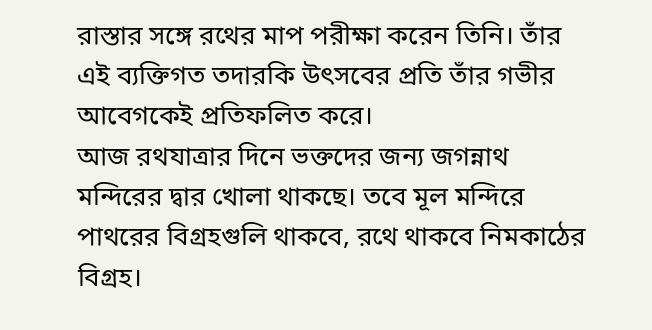রাস্তার সঙ্গে রথের মাপ পরীক্ষা করেন তিনি। তাঁর এই ব্যক্তিগত তদারকি উৎসবের প্রতি তাঁর গভীর আবেগকেই প্রতিফলিত করে।
আজ রথযাত্রার দিনে ভক্তদের জন্য জগন্নাথ মন্দিরের দ্বার খোলা থাকছে। তবে মূল মন্দিরে পাথরের বিগ্রহগুলি থাকবে, রথে থাকবে নিমকাঠের বিগ্রহ।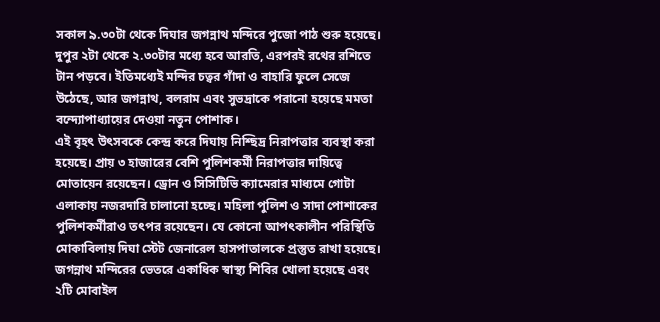সকাল ৯.৩০টা থেকে দিঘার জগন্নাথ মন্দিরে পুজো পাঠ শুরু হয়েছে। দুপুর ২টা থেকে ২.৩০টার মধ্যে হবে আরতি, এরপরই রথের রশিতে টান পড়বে। ইতিমধ্যেই মন্দির চত্বর গাঁদা ও বাহারি ফুলে সেজে উঠেছে, আর জগন্নাথ, বলরাম এবং সুভদ্রাকে পরানো হয়েছে মমতা বন্দ্যোপাধ্যায়ের দেওয়া নতুন পোশাক।
এই বৃহৎ উৎসবকে কেন্দ্র করে দিঘায় নিশ্ছিদ্র নিরাপত্তার ব্যবস্থা করা হয়েছে। প্রায় ৩ হাজারের বেশি পুলিশকর্মী নিরাপত্তার দায়িত্বে মোতায়েন রয়েছেন। ড্রোন ও সিসিটিভি ক্যামেরার মাধ্যমে গোটা এলাকায় নজরদারি চালানো হচ্ছে। মহিলা পুলিশ ও সাদা পোশাকের পুলিশকর্মীরাও তৎপর রয়েছেন। যে কোনো আপৎকালীন পরিস্থিতি মোকাবিলায় দিঘা স্টেট জেনারেল হাসপাতালকে প্রস্তুত রাখা হয়েছে। জগন্নাথ মন্দিরের ভেতরে একাধিক স্বাস্থ্য শিবির খোলা হয়েছে এবং ২টি মোবাইল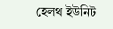হেলথ ইউনিট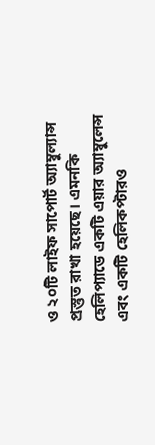ও ২০টি লাইফ সাপোর্ট অ্যাম্বুল্যান্স প্রস্তুত রাখা হয়েছে। এমনকি হেলিপ্যাডে একটি এয়ার অ্যাম্বুলেন্স এবং একটি হেলিকপ্টারও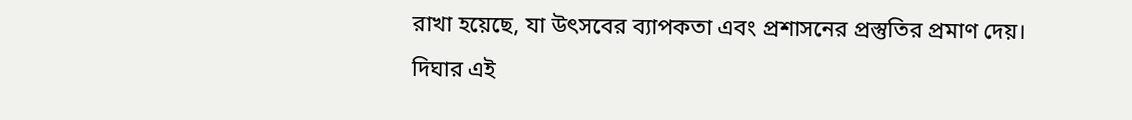রাখা হয়েছে, যা উৎসবের ব্যাপকতা এবং প্রশাসনের প্রস্তুতির প্রমাণ দেয়।
দিঘার এই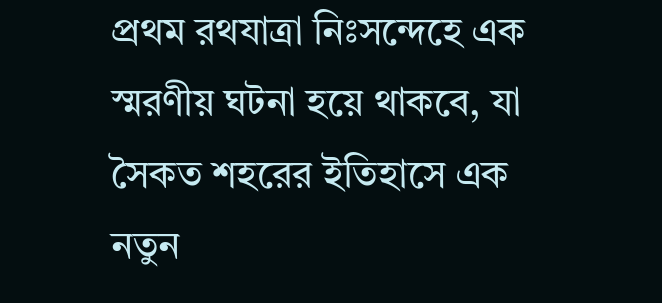প্রথম রথযাত্রা নিঃসন্দেহে এক স্মরণীয় ঘটনা হয়ে থাকবে, যা সৈকত শহরের ইতিহাসে এক নতুন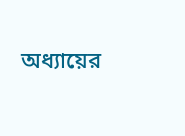অধ্যায়ের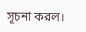সূচনা করল।